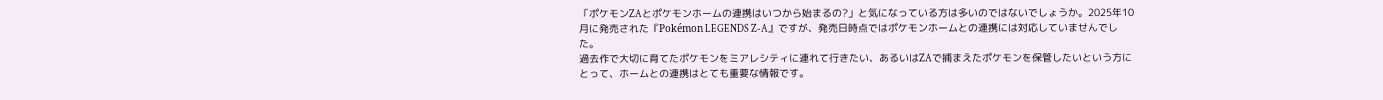「ポケモンZAとポケモンホームの連携はいつから始まるの?」と気になっている方は多いのではないでしょうか。2025年10月に発売された『Pokémon LEGENDS Z-A』ですが、発売日時点ではポケモンホームとの連携には対応していませんでした。
過去作で大切に育てたポケモンをミアレシティに連れて行きたい、あるいはZAで捕まえたポケモンを保管したいという方にとって、ホームとの連携はとても重要な情報です。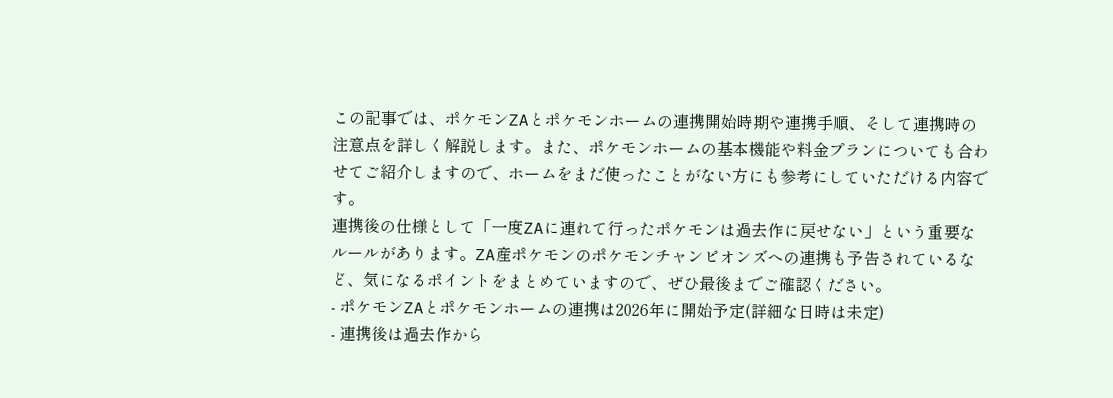この記事では、ポケモンZAとポケモンホームの連携開始時期や連携手順、そして連携時の注意点を詳しく解説します。また、ポケモンホームの基本機能や料金プランについても合わせてご紹介しますので、ホームをまだ使ったことがない方にも参考にしていただける内容です。
連携後の仕様として「一度ZAに連れて行ったポケモンは過去作に戻せない」という重要なルールがあります。ZA産ポケモンのポケモンチャンピオンズへの連携も予告されているなど、気になるポイントをまとめていますので、ぜひ最後までご確認ください。
- ポケモンZAとポケモンホームの連携は2026年に開始予定(詳細な日時は未定)
- 連携後は過去作から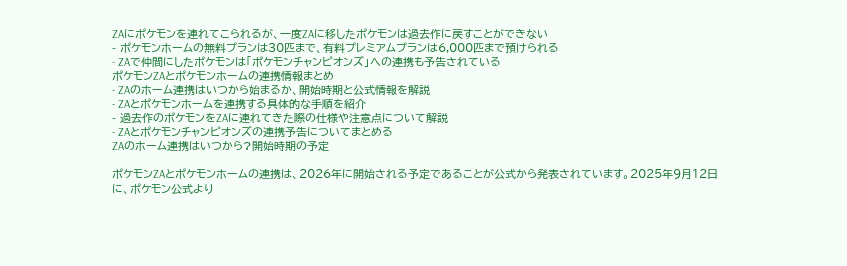ZAにポケモンを連れてこられるが、一度ZAに移したポケモンは過去作に戻すことができない
- ポケモンホームの無料プランは30匹まで、有料プレミアムプランは6,000匹まで預けられる
- ZAで仲間にしたポケモンは「ポケモンチャンピオンズ」への連携も予告されている
ポケモンZAとポケモンホームの連携情報まとめ
- ZAのホーム連携はいつから始まるか、開始時期と公式情報を解説
- ZAとポケモンホームを連携する具体的な手順を紹介
- 過去作のポケモンをZAに連れてきた際の仕様や注意点について解説
- ZAとポケモンチャンピオンズの連携予告についてまとめる
ZAのホーム連携はいつから?開始時期の予定

ポケモンZAとポケモンホームの連携は、2026年に開始される予定であることが公式から発表されています。2025年9月12日に、ポケモン公式より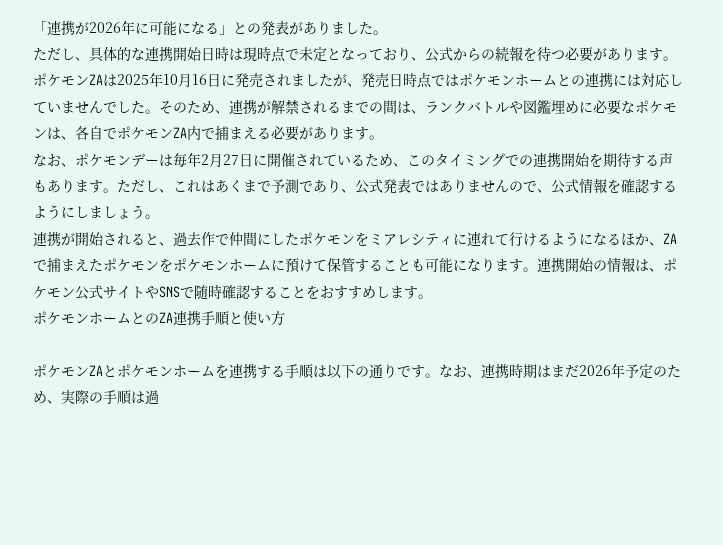「連携が2026年に可能になる」との発表がありました。
ただし、具体的な連携開始日時は現時点で未定となっており、公式からの続報を待つ必要があります。
ポケモンZAは2025年10月16日に発売されましたが、発売日時点ではポケモンホームとの連携には対応していませんでした。そのため、連携が解禁されるまでの間は、ランクバトルや図鑑埋めに必要なポケモンは、各自でポケモンZA内で捕まえる必要があります。
なお、ポケモンデーは毎年2月27日に開催されているため、このタイミングでの連携開始を期待する声もあります。ただし、これはあくまで予測であり、公式発表ではありませんので、公式情報を確認するようにしましょう。
連携が開始されると、過去作で仲間にしたポケモンをミアレシティに連れて行けるようになるほか、ZAで捕まえたポケモンをポケモンホームに預けて保管することも可能になります。連携開始の情報は、ポケモン公式サイトやSNSで随時確認することをおすすめします。
ポケモンホームとのZA連携手順と使い方

ポケモンZAとポケモンホームを連携する手順は以下の通りです。なお、連携時期はまだ2026年予定のため、実際の手順は過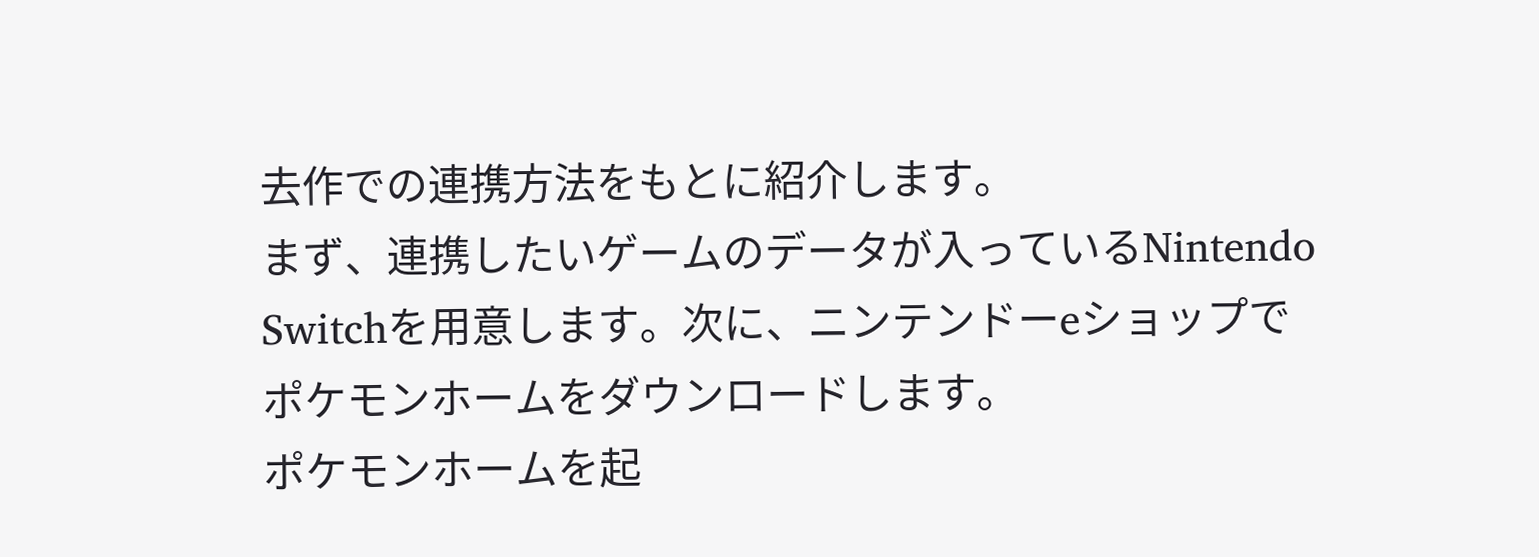去作での連携方法をもとに紹介します。
まず、連携したいゲームのデータが入っているNintendo Switchを用意します。次に、ニンテンドーeショップでポケモンホームをダウンロードします。
ポケモンホームを起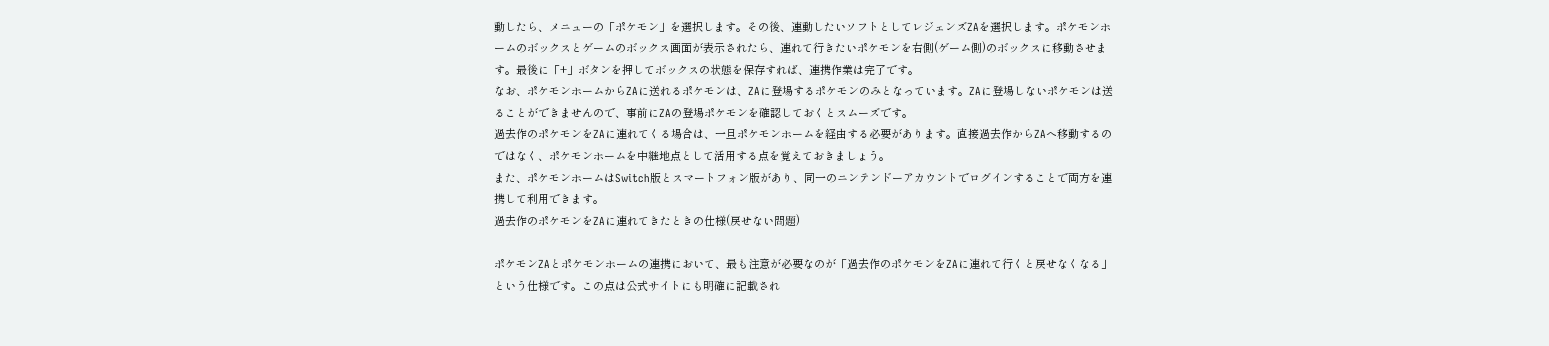動したら、メニューの「ポケモン」を選択します。その後、連動したいソフトとしてレジェンズZAを選択します。ポケモンホームのボックスとゲームのボックス画面が表示されたら、連れて行きたいポケモンを右側(ゲーム側)のボックスに移動させます。最後に「+」ボタンを押してボックスの状態を保存すれば、連携作業は完了です。
なお、ポケモンホームからZAに送れるポケモンは、ZAに登場するポケモンのみとなっています。ZAに登場しないポケモンは送ることができませんので、事前にZAの登場ポケモンを確認しておくとスムーズです。
過去作のポケモンをZAに連れてくる場合は、一旦ポケモンホームを経由する必要があります。直接過去作からZAへ移動するのではなく、ポケモンホームを中継地点として活用する点を覚えておきましょう。
また、ポケモンホームはSwitch版とスマートフォン版があり、同一のニンテンドーアカウントでログインすることで両方を連携して利用できます。
過去作のポケモンをZAに連れてきたときの仕様(戻せない問題)

ポケモンZAとポケモンホームの連携において、最も注意が必要なのが「過去作のポケモンをZAに連れて行くと戻せなくなる」という仕様です。この点は公式サイトにも明確に記載され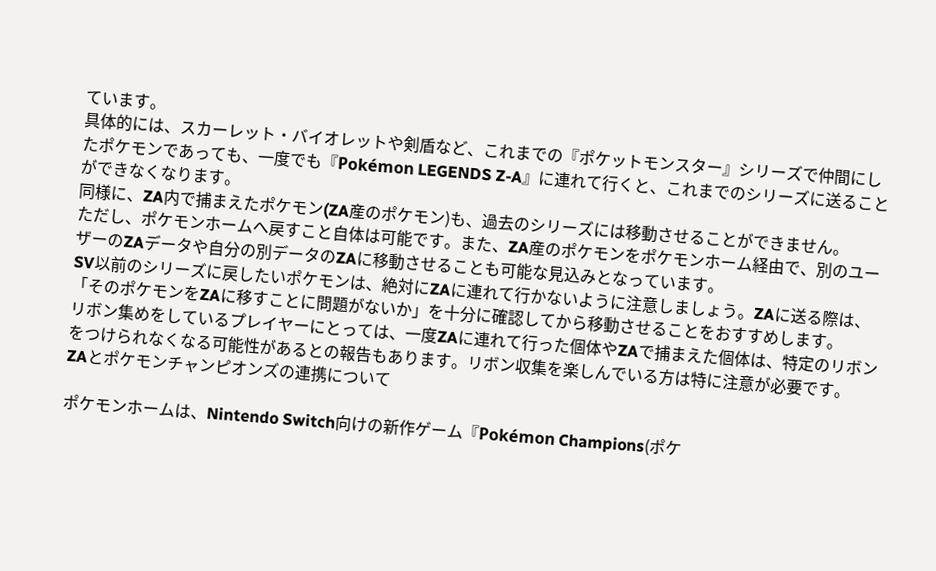ています。
具体的には、スカーレット・バイオレットや剣盾など、これまでの『ポケットモンスター』シリーズで仲間にしたポケモンであっても、一度でも『Pokémon LEGENDS Z-A』に連れて行くと、これまでのシリーズに送ることができなくなります。
同様に、ZA内で捕まえたポケモン(ZA産のポケモン)も、過去のシリーズには移動させることができません。
ただし、ポケモンホームへ戻すこと自体は可能です。また、ZA産のポケモンをポケモンホーム経由で、別のユーザーのZAデータや自分の別データのZAに移動させることも可能な見込みとなっています。
SV以前のシリーズに戻したいポケモンは、絶対にZAに連れて行かないように注意しましょう。ZAに送る際は、「そのポケモンをZAに移すことに問題がないか」を十分に確認してから移動させることをおすすめします。
リボン集めをしているプレイヤーにとっては、一度ZAに連れて行った個体やZAで捕まえた個体は、特定のリボンをつけられなくなる可能性があるとの報告もあります。リボン収集を楽しんでいる方は特に注意が必要です。
ZAとポケモンチャンピオンズの連携について

ポケモンホームは、Nintendo Switch向けの新作ゲーム『Pokémon Champions(ポケ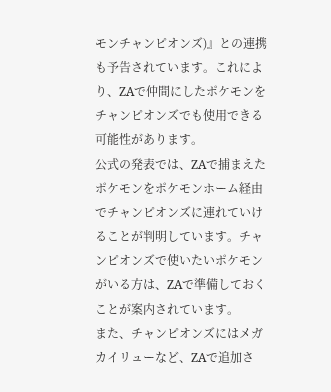モンチャンピオンズ)』との連携も予告されています。これにより、ZAで仲間にしたポケモンをチャンピオンズでも使用できる可能性があります。
公式の発表では、ZAで捕まえたポケモンをポケモンホーム経由でチャンピオンズに連れていけることが判明しています。チャンピオンズで使いたいポケモンがいる方は、ZAで準備しておくことが案内されています。
また、チャンピオンズにはメガカイリューなど、ZAで追加さ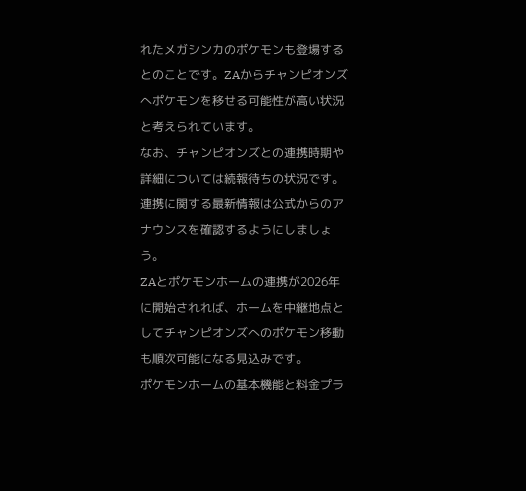れたメガシンカのポケモンも登場するとのことです。ZAからチャンピオンズへポケモンを移せる可能性が高い状況と考えられています。
なお、チャンピオンズとの連携時期や詳細については続報待ちの状況です。連携に関する最新情報は公式からのアナウンスを確認するようにしましょう。
ZAとポケモンホームの連携が2026年に開始されれば、ホームを中継地点としてチャンピオンズへのポケモン移動も順次可能になる見込みです。
ポケモンホームの基本機能と料金プラ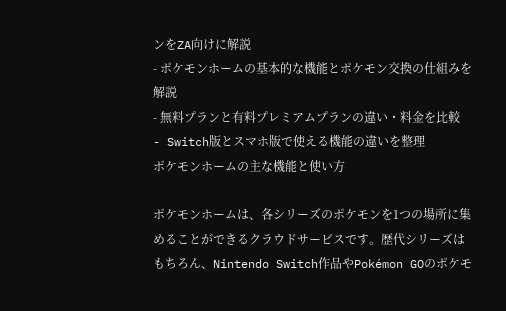ンをZA向けに解説
- ポケモンホームの基本的な機能とポケモン交換の仕組みを解説
- 無料プランと有料プレミアムプランの違い・料金を比較
- Switch版とスマホ版で使える機能の違いを整理
ポケモンホームの主な機能と使い方

ポケモンホームは、各シリーズのポケモンを1つの場所に集めることができるクラウドサービスです。歴代シリーズはもちろん、Nintendo Switch作品やPokémon GOのポケモ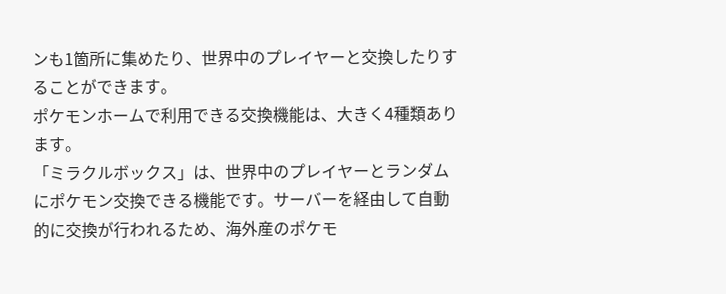ンも1箇所に集めたり、世界中のプレイヤーと交換したりすることができます。
ポケモンホームで利用できる交換機能は、大きく4種類あります。
「ミラクルボックス」は、世界中のプレイヤーとランダムにポケモン交換できる機能です。サーバーを経由して自動的に交換が行われるため、海外産のポケモ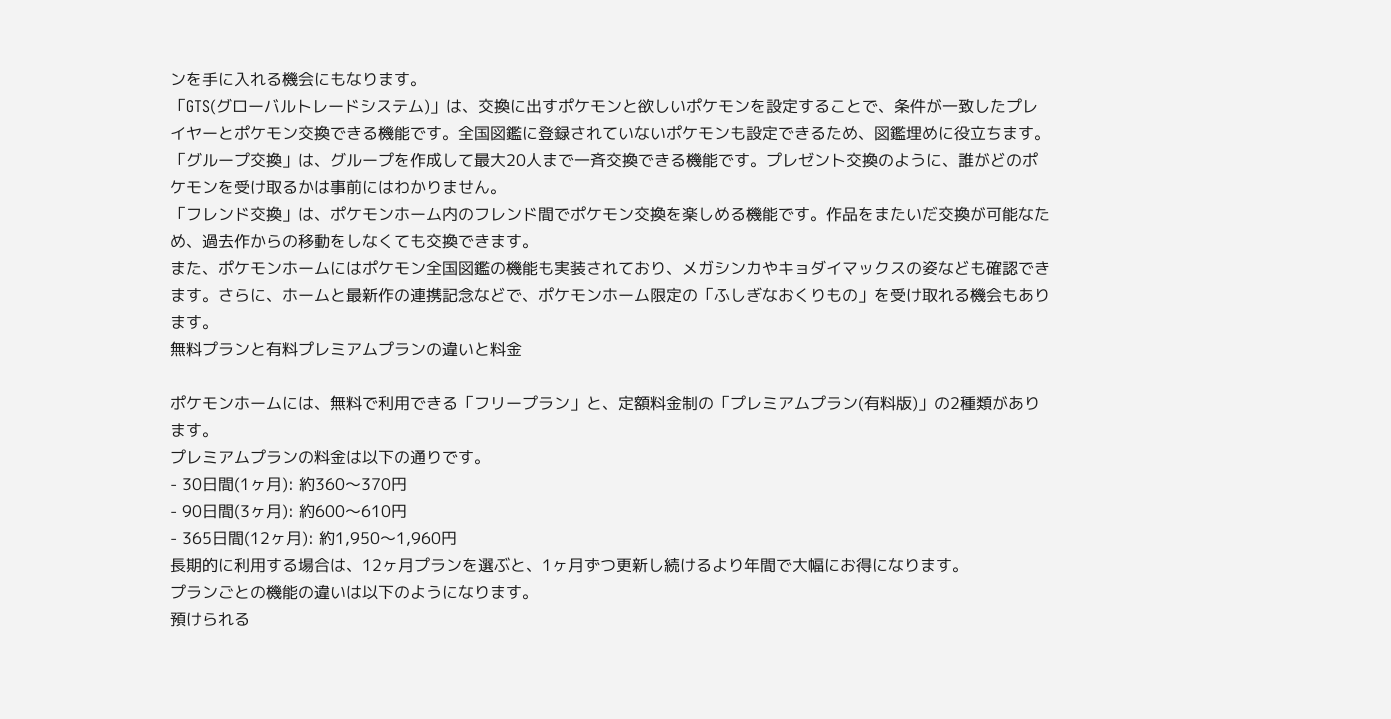ンを手に入れる機会にもなります。
「GTS(グローバルトレードシステム)」は、交換に出すポケモンと欲しいポケモンを設定することで、条件が一致したプレイヤーとポケモン交換できる機能です。全国図鑑に登録されていないポケモンも設定できるため、図鑑埋めに役立ちます。
「グループ交換」は、グループを作成して最大20人まで一斉交換できる機能です。プレゼント交換のように、誰がどのポケモンを受け取るかは事前にはわかりません。
「フレンド交換」は、ポケモンホーム内のフレンド間でポケモン交換を楽しめる機能です。作品をまたいだ交換が可能なため、過去作からの移動をしなくても交換できます。
また、ポケモンホームにはポケモン全国図鑑の機能も実装されており、メガシンカやキョダイマックスの姿なども確認できます。さらに、ホームと最新作の連携記念などで、ポケモンホーム限定の「ふしぎなおくりもの」を受け取れる機会もあります。
無料プランと有料プレミアムプランの違いと料金

ポケモンホームには、無料で利用できる「フリープラン」と、定額料金制の「プレミアムプラン(有料版)」の2種類があります。
プレミアムプランの料金は以下の通りです。
- 30日間(1ヶ月): 約360〜370円
- 90日間(3ヶ月): 約600〜610円
- 365日間(12ヶ月): 約1,950〜1,960円
長期的に利用する場合は、12ヶ月プランを選ぶと、1ヶ月ずつ更新し続けるより年間で大幅にお得になります。
プランごとの機能の違いは以下のようになります。
預けられる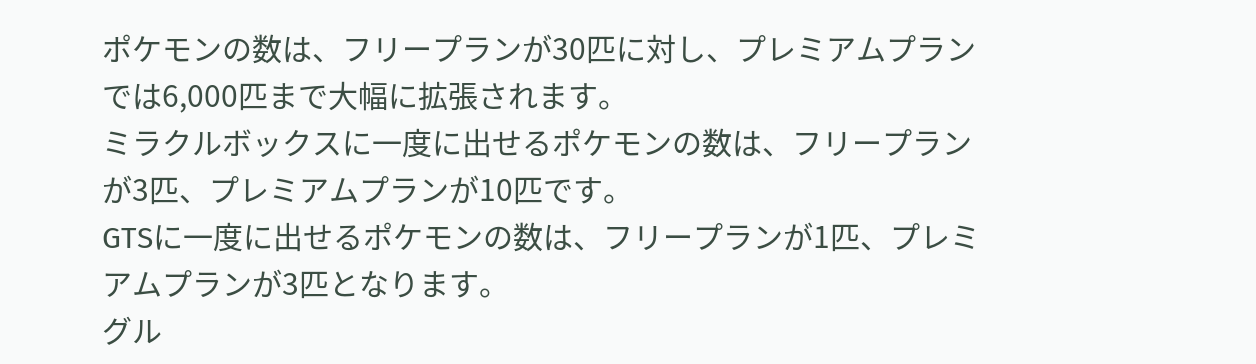ポケモンの数は、フリープランが30匹に対し、プレミアムプランでは6,000匹まで大幅に拡張されます。
ミラクルボックスに一度に出せるポケモンの数は、フリープランが3匹、プレミアムプランが10匹です。
GTSに一度に出せるポケモンの数は、フリープランが1匹、プレミアムプランが3匹となります。
グル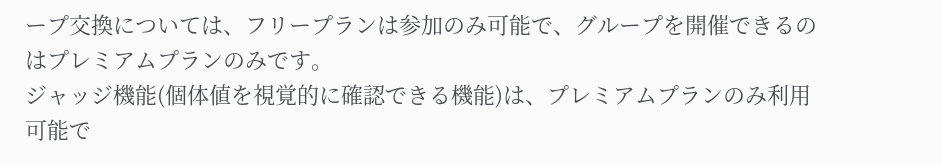ープ交換については、フリープランは参加のみ可能で、グループを開催できるのはプレミアムプランのみです。
ジャッジ機能(個体値を視覚的に確認できる機能)は、プレミアムプランのみ利用可能で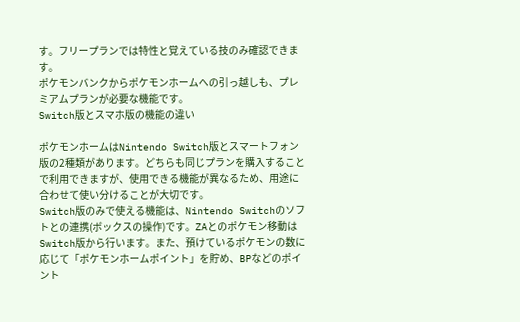す。フリープランでは特性と覚えている技のみ確認できます。
ポケモンバンクからポケモンホームへの引っ越しも、プレミアムプランが必要な機能です。
Switch版とスマホ版の機能の違い

ポケモンホームはNintendo Switch版とスマートフォン版の2種類があります。どちらも同じプランを購入することで利用できますが、使用できる機能が異なるため、用途に合わせて使い分けることが大切です。
Switch版のみで使える機能は、Nintendo Switchのソフトとの連携(ボックスの操作)です。ZAとのポケモン移動はSwitch版から行います。また、預けているポケモンの数に応じて「ポケモンホームポイント」を貯め、BPなどのポイント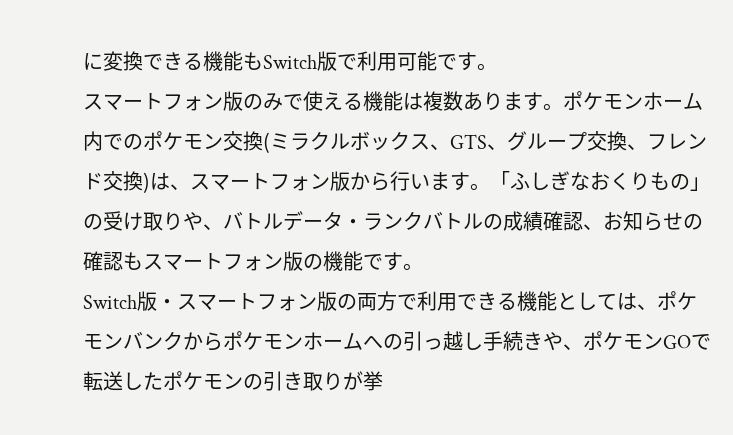に変換できる機能もSwitch版で利用可能です。
スマートフォン版のみで使える機能は複数あります。ポケモンホーム内でのポケモン交換(ミラクルボックス、GTS、グループ交換、フレンド交換)は、スマートフォン版から行います。「ふしぎなおくりもの」の受け取りや、バトルデータ・ランクバトルの成績確認、お知らせの確認もスマートフォン版の機能です。
Switch版・スマートフォン版の両方で利用できる機能としては、ポケモンバンクからポケモンホームへの引っ越し手続きや、ポケモンGOで転送したポケモンの引き取りが挙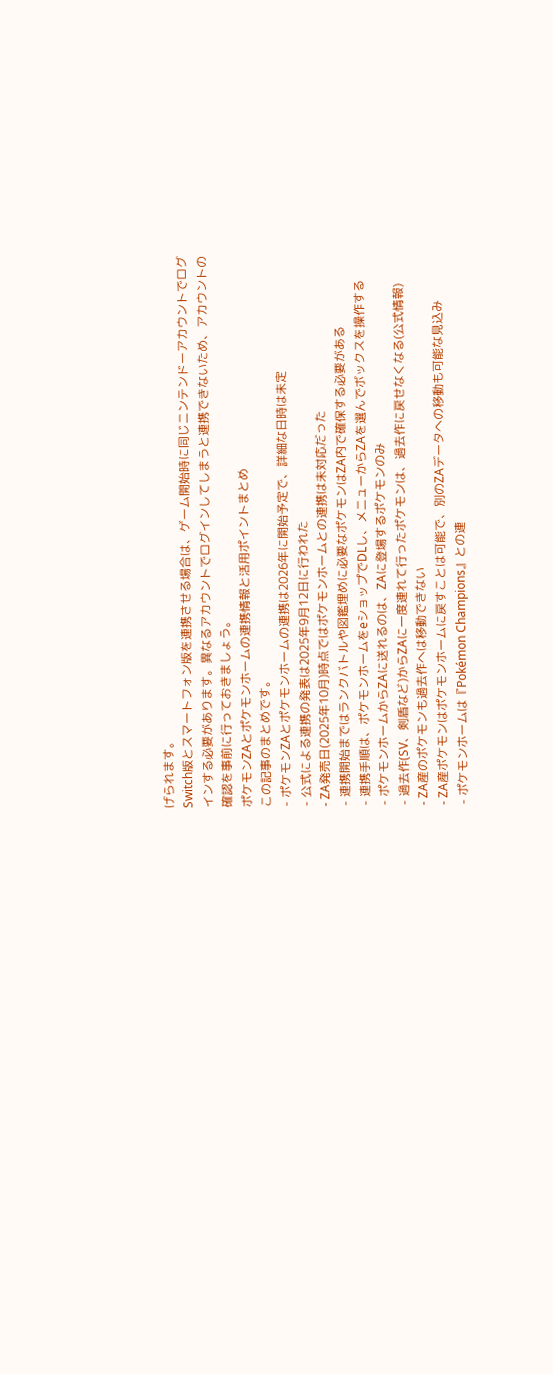げられます。
Switch版とスマートフォン版を連携させる場合は、ゲーム開始時に同じニンテンドーアカウントでログインする必要があります。異なるアカウントでログインしてしまうと連携できないため、アカウントの確認を事前に行っておきましょう。
ポケモンZAとポケモンホームの連携情報と活用ポイントまとめ
この記事のまとめです。
- ポケモンZAとポケモンホームの連携は2026年に開始予定で、詳細な日時は未定
- 公式による連携の発表は2025年9月12日に行われた
- ZA発売日(2025年10月)時点ではポケモンホームとの連携は未対応だった
- 連携開始まではランクバトルや図鑑埋めに必要なポケモンはZA内で確保する必要がある
- 連携手順は、ポケモンホームをeショップでDLし、メニューからZAを選んでボックスを操作する
- ポケモンホームからZAに送れるのは、ZAに登場するポケモンのみ
- 過去作(SV、剣盾など)からZAに一度連れて行ったポケモンは、過去作に戻せなくなる(公式情報)
- ZA産のポケモンも過去作へは移動できない
- ZA産ポケモンはポケモンホームに戻すことは可能で、別のZAデータへの移動も可能な見込み
- ポケモンホームは『Pokémon Champions』との連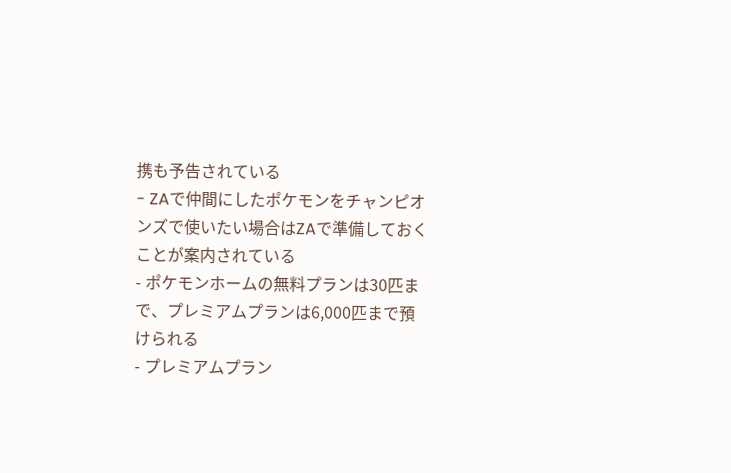携も予告されている
- ZAで仲間にしたポケモンをチャンピオンズで使いたい場合はZAで準備しておくことが案内されている
- ポケモンホームの無料プランは30匹まで、プレミアムプランは6,000匹まで預けられる
- プレミアムプラン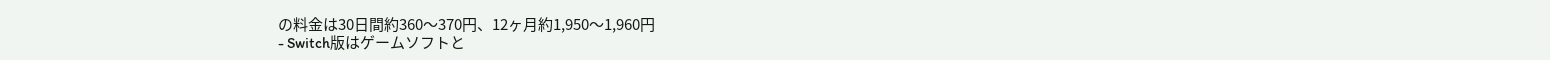の料金は30日間約360〜370円、12ヶ月約1,950〜1,960円
- Switch版はゲームソフトと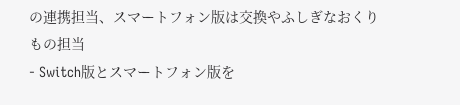の連携担当、スマートフォン版は交換やふしぎなおくりもの担当
- Switch版とスマートフォン版を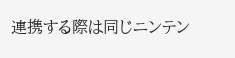連携する際は同じニンテン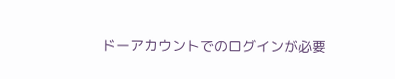ドーアカウントでのログインが必要